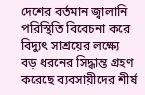দেশের বর্তমান জ্বালানি পরিস্থিতি বিবেচনা করে বিদ্যুৎ সাশ্রয়ের লক্ষ্যে বড় ধরনের সিদ্ধান্ত গ্রহণ করেছে ব্যবসায়ীদের শীর্ষ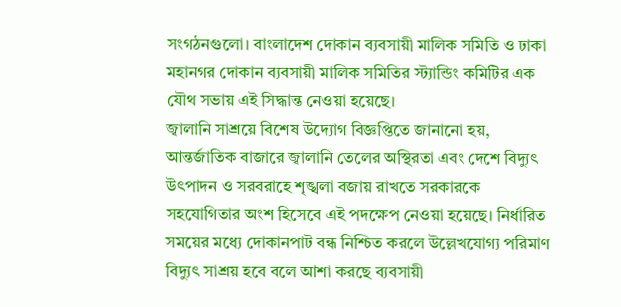সংগঠনগুলো। বাংলাদেশ দোকান ব্যবসায়ী মালিক সমিতি ও ঢাকা মহানগর দোকান ব্যবসায়ী মালিক সমিতির স্ট্যান্ডিং কমিটির এক যৌথ সভায় এই সিদ্ধান্ত নেওয়া হয়েছে।
জ্বালানি সাশ্রয়ে বিশেষ উদ্যোগ বিজ্ঞপ্তিতে জানানো হয়, আন্তর্জাতিক বাজারে জ্বালানি তেলের অস্থিরতা এবং দেশে বিদ্যুৎ উৎপাদন ও সরবরাহে শৃঙ্খলা বজায় রাখতে সরকারকে সহযোগিতার অংশ হিসেবে এই পদক্ষেপ নেওয়া হয়েছে। নির্ধারিত সময়ের মধ্যে দোকানপাট বন্ধ নিশ্চিত করলে উল্লেখযোগ্য পরিমাণ বিদ্যুৎ সাশ্রয় হবে বলে আশা করছে ব্যবসায়ী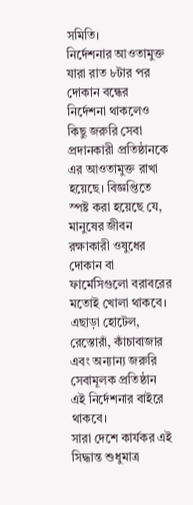সমিতি।
নির্দেশনার আওতামুক্ত যারা রাত ৮টার পর দোকান বন্ধের নির্দেশনা থাকলেও কিছু জরুরি সেবা প্রদানকারী প্রতিষ্ঠানকে এর আওতামুক্ত রাখা হয়েছে। বিজ্ঞপ্তিতে স্পষ্ট করা হয়েছে যে, মানুষের জীবন রক্ষাকারী ওষুধের দোকান বা ফার্মেসিগুলো বরাবরের মতোই খোলা থাকবে। এছাড়া হোটেল, রেস্তোরাঁ, কাঁচাবাজার এবং অন্যান্য জরুরি সেবামূলক প্রতিষ্ঠান এই নির্দেশনার বাইরে থাকবে।
সারা দেশে কার্যকর এই সিদ্ধান্ত শুধুমাত্র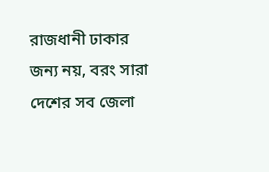রাজধানী ঢাকার জন্য নয়, বরং সারা দেশের সব জেলা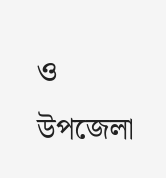ও উপজেলা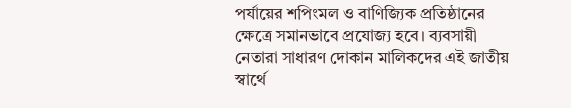পর্যায়ের শপিংমল ও বাণিজ্যিক প্রতিষ্ঠানের ক্ষেত্রে সমানভাবে প্রযোজ্য হবে। ব্যবসায়ী নেতারা সাধারণ দোকান মালিকদের এই জাতীয় স্বার্থে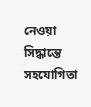নেওয়া সিদ্ধান্তে সহযোগিতা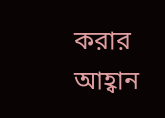করার আহ্বান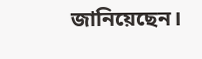জানিয়েছেন।